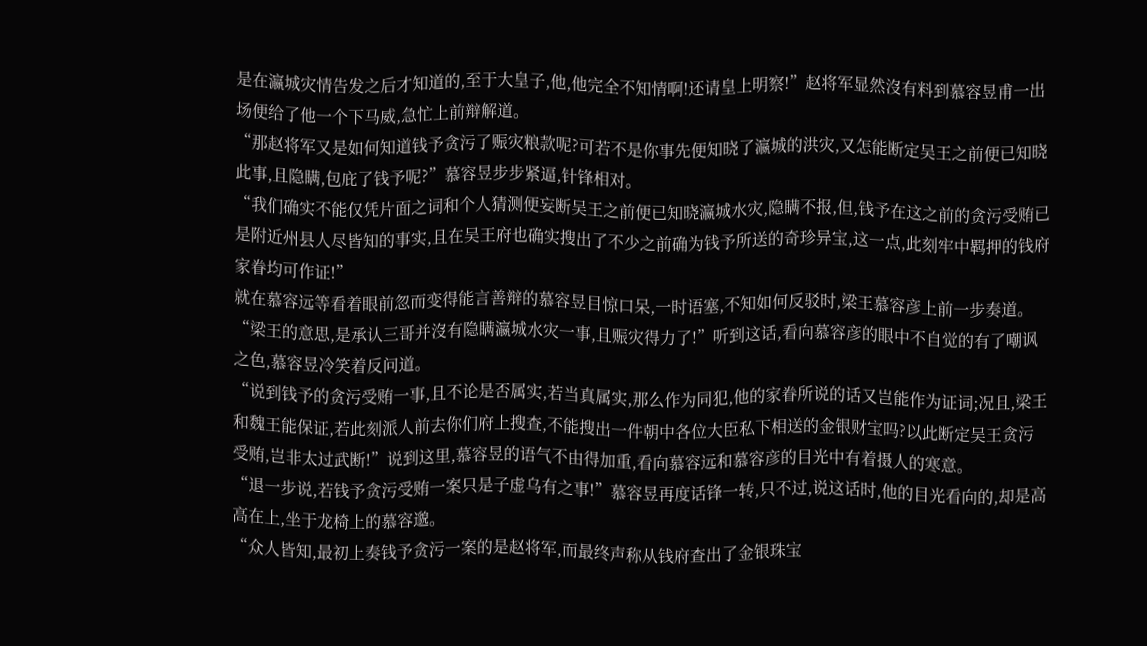是在瀛城灾情告发之后才知道的,至于大皇子,他,他完全不知情啊!还请皇上明察!”赵将军显然沒有料到慕容昱甫一出场便给了他一个下马威,急忙上前辩解道。
“那赵将军又是如何知道钱予贪污了赈灾粮款呢?可若不是你事先便知晓了瀛城的洪灾,又怎能断定吴王之前便已知晓此事,且隐瞒,包庇了钱予呢?”慕容昱步步紧逼,针锋相对。
“我们确实不能仅凭片面之词和个人猜测便妄断吴王之前便已知晓瀛城水灾,隐瞒不报,但,钱予在这之前的贪污受贿已是附近州县人尽皆知的事实,且在吴王府也确实搜出了不少之前确为钱予所送的奇珍异宝,这一点,此刻牢中羁押的钱府家眷均可作证!”
就在慕容远等看着眼前忽而变得能言善辩的慕容昱目惊口呆,一时语塞,不知如何反驳时,梁王慕容彦上前一步奏道。
“梁王的意思,是承认三哥并沒有隐瞒瀛城水灾一事,且赈灾得力了!”听到这话,看向慕容彦的眼中不自觉的有了嘲讽之色,慕容昱冷笑着反问道。
“说到钱予的贪污受贿一事,且不论是否属实,若当真属实,那么作为同犯,他的家眷所说的话又岂能作为证词;况且,梁王和魏王能保证,若此刻派人前去你们府上搜查,不能搜出一件朝中各位大臣私下相送的金银财宝吗?以此断定吴王贪污受贿,岂非太过武断!”说到这里,慕容昱的语气不由得加重,看向慕容远和慕容彦的目光中有着摄人的寒意。
“退一步说,若钱予贪污受贿一案只是子虚乌有之事!”慕容昱再度话锋一转,只不过,说这话时,他的目光看向的,却是高高在上,坐于龙椅上的慕容邈。
“众人皆知,最初上奏钱予贪污一案的是赵将军,而最终声称从钱府查出了金银珠宝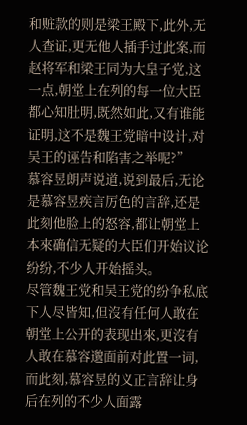和赃款的则是梁王殿下,此外,无人查证,更无他人插手过此案,而赵将军和梁王同为大皇子党,这一点,朝堂上在列的每一位大臣都心知肚明,既然如此,又有谁能证明,这不是魏王党暗中设计,对吴王的诬告和陷害之举呢?”
慕容昱朗声说道,说到最后,无论是慕容昱疾言厉色的言辞,还是此刻他脸上的怒容,都让朝堂上本來确信无疑的大臣们开始议论纷纷,不少人开始摇头。
尽管魏王党和吴王党的纷争私底下人尽皆知,但沒有任何人敢在朝堂上公开的表现出來,更沒有人敢在慕容邈面前对此置一词,而此刻,慕容昱的义正言辞让身后在列的不少人面露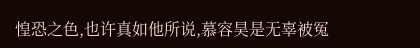惶恐之色,也许真如他所说,慕容昊是无辜被冤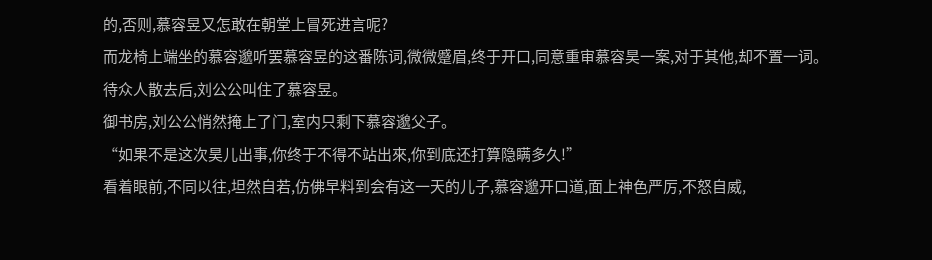的,否则,慕容昱又怎敢在朝堂上冒死进言呢?
而龙椅上端坐的慕容邈听罢慕容昱的这番陈词,微微蹙眉,终于开口,同意重审慕容昊一案,对于其他,却不置一词。
待众人散去后,刘公公叫住了慕容昱。
御书房,刘公公悄然掩上了门,室内只剩下慕容邈父子。
“如果不是这次昊儿出事,你终于不得不站出來,你到底还打算隐瞒多久!”
看着眼前,不同以往,坦然自若,仿佛早料到会有这一天的儿子,慕容邈开口道,面上神色严厉,不怒自威,